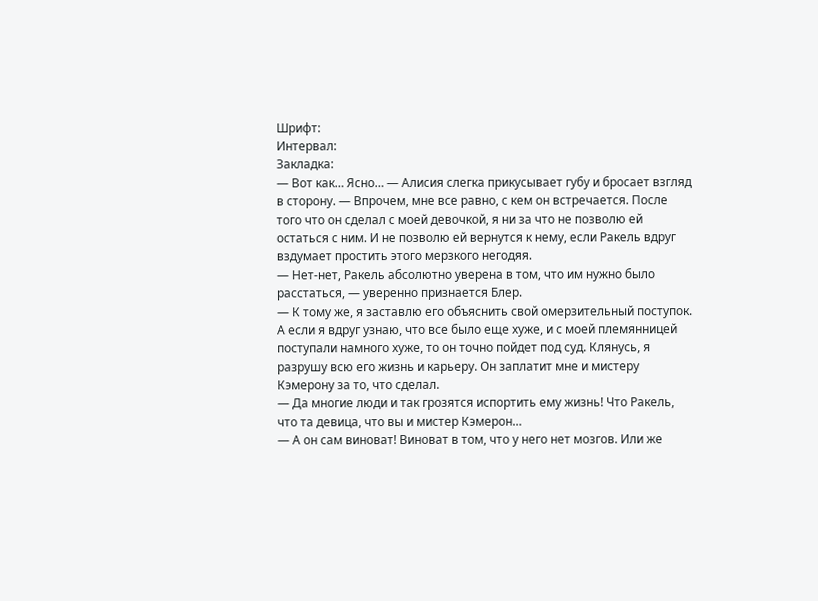Шрифт:
Интервал:
Закладка:
— Вот как… Ясно… — Алисия слегка прикусывает губу и бросает взгляд в сторону. — Впрочем, мне все равно, с кем он встречается. После того что он сделал с моей девочкой, я ни за что не позволю ей остаться с ним. И не позволю ей вернутся к нему, если Ракель вдруг вздумает простить этого мерзкого негодяя.
— Нет-нет, Ракель абсолютно уверена в том, что им нужно было расстаться, — уверенно признается Блер.
— К тому же, я заставлю его объяснить свой омерзительный поступок. А если я вдруг узнаю, что все было еще хуже, и с моей племянницей поступали намного хуже, то он точно пойдет под суд. Клянусь, я разрушу всю его жизнь и карьеру. Он заплатит мне и мистеру Кэмерону за то, что сделал.
— Да многие люди и так грозятся испортить ему жизнь! Что Ракель, что та девица, что вы и мистер Кэмерон…
— А он сам виноват! Виноват в том, что у него нет мозгов. Или же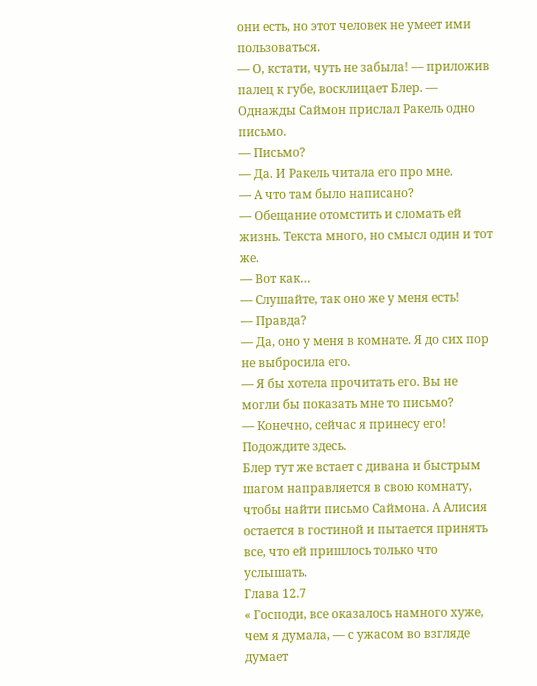они есть, но этот человек не умеет ими пользоваться.
— О, кстати, чуть не забыла! — приложив палец к губе, восклицает Блер. — Однажды Саймон прислал Ракель одно письмо.
— Письмо?
— Да. И Ракель читала его про мне.
— А что там было написано?
— Обещание отомстить и сломать ей жизнь. Текста много, но смысл один и тот же.
— Вот как…
— Слушайте, так оно же у меня есть!
— Правда?
— Да, оно у меня в комнате. Я до сих пор не выбросила его.
— Я бы хотела прочитать его. Вы не могли бы показать мне то письмо?
— Конечно, сейчас я принесу его! Подождите здесь.
Блер тут же встает с дивана и быстрым шагом направляется в свою комнату, чтобы найти письмо Саймона. А Алисия остается в гостиной и пытается принять все, что ей пришлось только что услышать.
Глава 12.7
« Господи, все оказалось намного хуже, чем я думала, — с ужасом во взгляде думает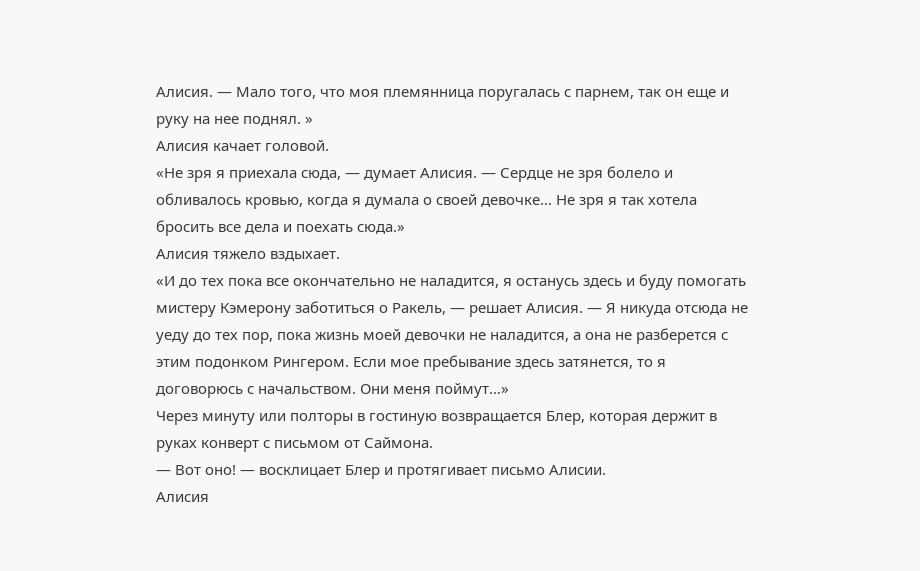Алисия. — Мало того, что моя племянница поругалась с парнем, так он еще и руку на нее поднял. »
Алисия качает головой.
«Не зря я приехала сюда, — думает Алисия. — Сердце не зря болело и обливалось кровью, когда я думала о своей девочке… Не зря я так хотела бросить все дела и поехать сюда.»
Алисия тяжело вздыхает.
«И до тех пока все окончательно не наладится, я останусь здесь и буду помогать мистеру Кэмерону заботиться о Ракель, — решает Алисия. — Я никуда отсюда не уеду до тех пор, пока жизнь моей девочки не наладится, а она не разберется с этим подонком Рингером. Если мое пребывание здесь затянется, то я договорюсь с начальством. Они меня поймут…»
Через минуту или полторы в гостиную возвращается Блер, которая держит в руках конверт с письмом от Саймона.
— Вот оно! — восклицает Блер и протягивает письмо Алисии.
Алисия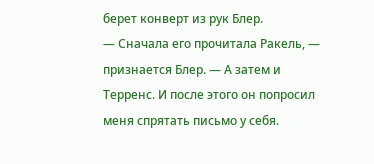берет конверт из рук Блер.
— Сначала его прочитала Ракель, — признается Блер. — А затем и Терренс. И после этого он попросил меня спрятать письмо у себя.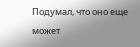Подумал, что оно еще может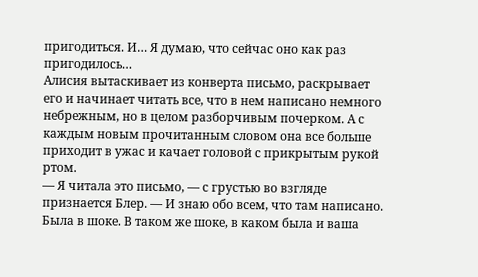пригодиться. И… Я думаю, что сейчас оно как раз пригодилось…
Алисия вытаскивает из конверта письмо, раскрывает его и начинает читать все, что в нем написано немного небрежным, но в целом разборчивым почерком. А с каждым новым прочитанным словом она все больше приходит в ужас и качает головой с прикрытым рукой ртом.
— Я читала это письмо, — с грустью во взгляде признается Блер. — И знаю обо всем, что там написано. Была в шоке. В таком же шоке, в каком была и ваша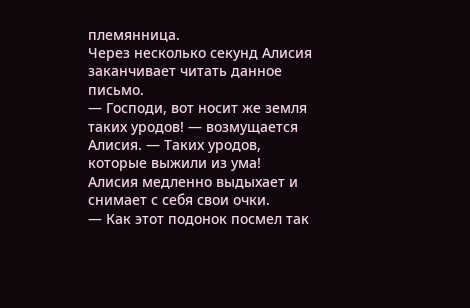племянница.
Через несколько секунд Алисия заканчивает читать данное письмо.
— Господи, вот носит же земля таких уродов! — возмущается Алисия. — Таких уродов, которые выжили из ума!
Алисия медленно выдыхает и снимает с себя свои очки.
— Как этот подонок посмел так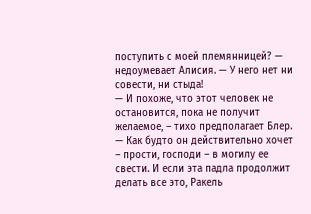поступить с моей племянницей? — недоумевает Алисия. — У него нет ни совести, ни стыда!
— И похоже, что этот человек не остановится, пока не получит желаемое, – тихо предполагает Блер.
— Как будто он действительно хочет – прости, господи – в могилу ее свести. И если эта падла продолжит делать все это, Ракель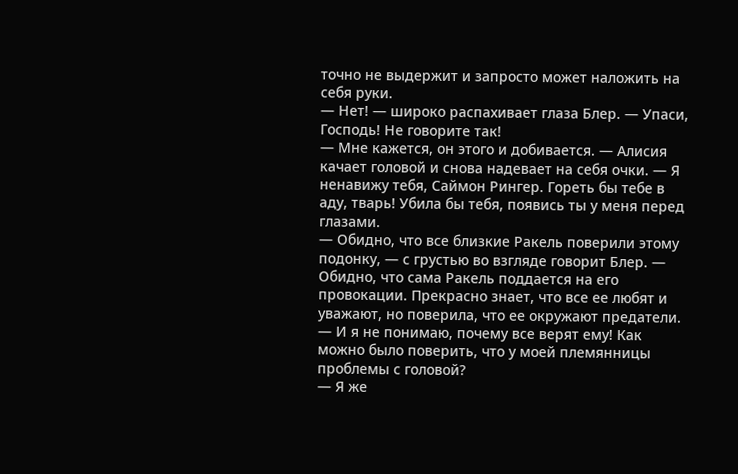точно не выдержит и запросто может наложить на себя руки.
— Нет! — широко распахивает глаза Блер. — Упаси, Господь! Не говорите так!
— Мне кажется, он этого и добивается. — Алисия качает головой и снова надевает на себя очки. — Я ненавижу тебя, Саймон Рингер. Гореть бы тебе в аду, тварь! Убила бы тебя, появись ты у меня перед глазами.
— Обидно, что все близкие Ракель поверили этому подонку, — с грустью во взгляде говорит Блер. — Обидно, что сама Ракель поддается на его провокации. Прекрасно знает, что все ее любят и уважают, но поверила, что ее окружают предатели.
— И я не понимаю, почему все верят ему! Как можно было поверить, что у моей племянницы проблемы с головой?
— Я же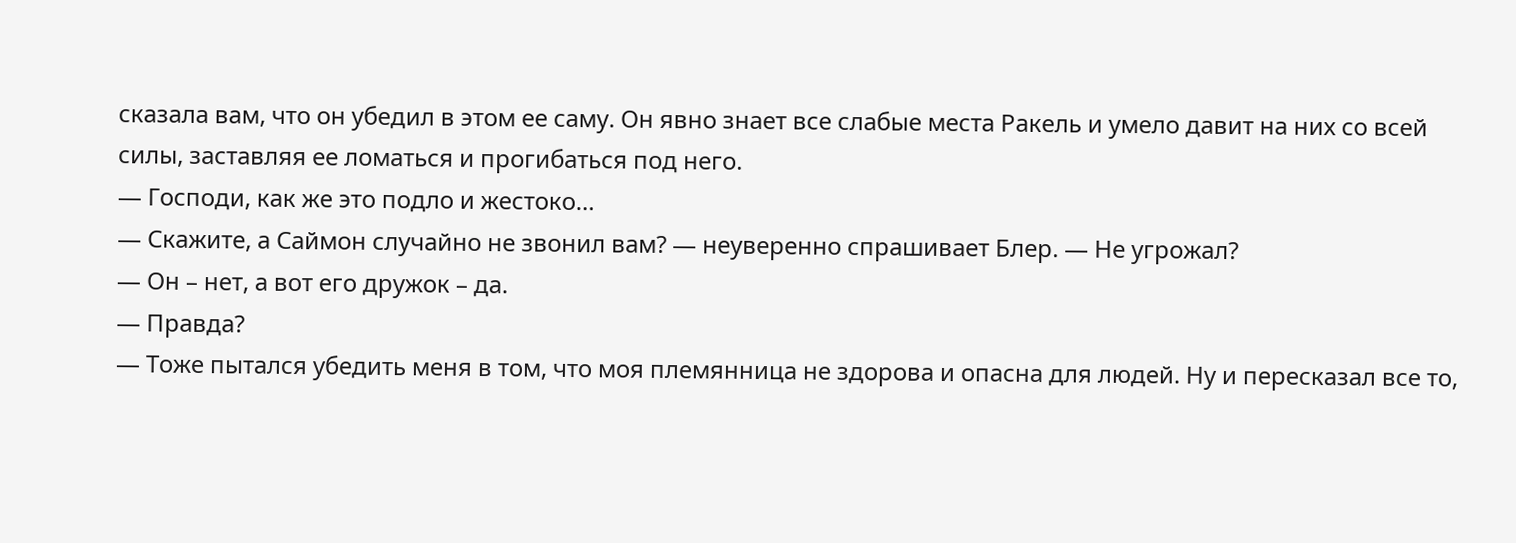сказала вам, что он убедил в этом ее саму. Он явно знает все слабые места Ракель и умело давит на них со всей силы, заставляя ее ломаться и прогибаться под него.
— Господи, как же это подло и жестоко…
— Скажите, а Саймон случайно не звонил вам? — неуверенно спрашивает Блер. — Не угрожал?
— Он – нет, а вот его дружок – да.
— Правда?
— Тоже пытался убедить меня в том, что моя племянница не здорова и опасна для людей. Ну и пересказал все то,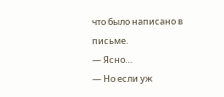что было написано в письме.
— Ясно…
— Но если уж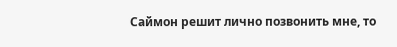Саймон решит лично позвонить мне, то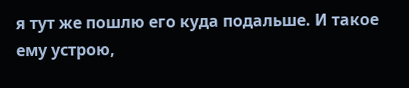я тут же пошлю его куда подальше. И такое ему устрою,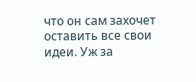что он сам захочет оставить все свои идеи. Уж за